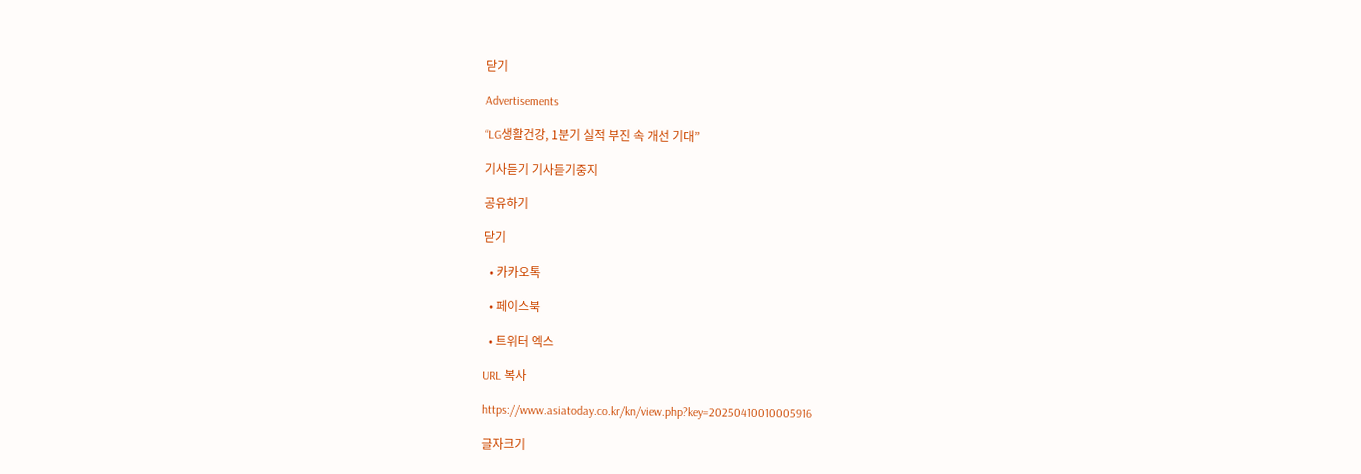닫기

Advertisements

“LG생활건강, 1분기 실적 부진 속 개선 기대”

기사듣기 기사듣기중지

공유하기

닫기

  • 카카오톡

  • 페이스북

  • 트위터 엑스

URL 복사

https://www.asiatoday.co.kr/kn/view.php?key=20250410010005916

글자크기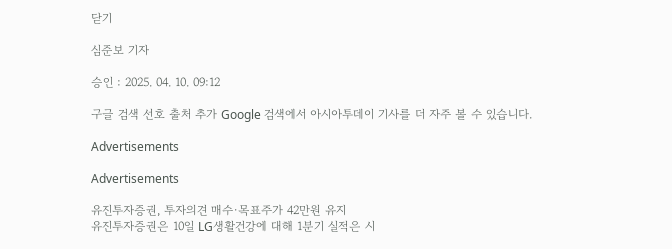닫기

심준보 기자

승인 : 2025. 04. 10. 09:12

구글 검색 선호 출처 추가 Google 검색에서 아시아투데이 기사를 더 자주 볼 수 있습니다.

Advertisements

Advertisements

유진투자증권, 투자의견 매수·목표주가 42만원 유지
유진투자증권은 10일 LG생활건강에 대해 1분기 실적은 시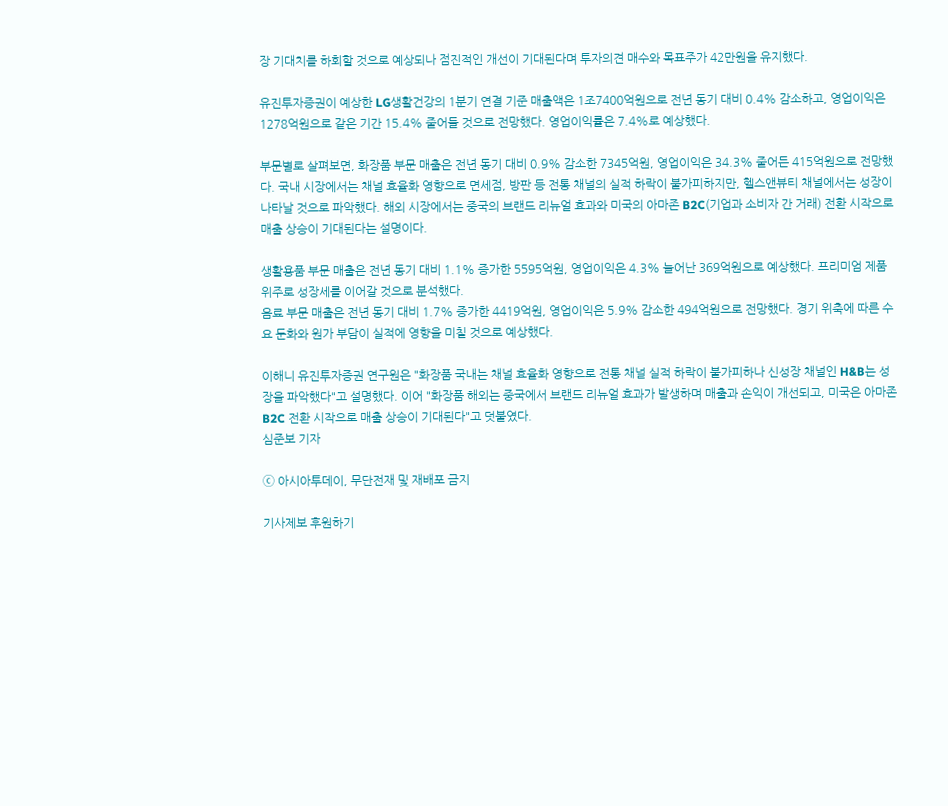장 기대치를 하회할 것으로 예상되나 점진적인 개선이 기대된다며 투자의견 매수와 목표주가 42만원을 유지했다.

유진투자증권이 예상한 LG생활건강의 1분기 연결 기준 매출액은 1조7400억원으로 전년 동기 대비 0.4% 감소하고, 영업이익은 1278억원으로 같은 기간 15.4% 줄어들 것으로 전망했다. 영업이익률은 7.4%로 예상했다.

부문별로 살펴보면, 화장품 부문 매출은 전년 동기 대비 0.9% 감소한 7345억원, 영업이익은 34.3% 줄어든 415억원으로 전망했다. 국내 시장에서는 채널 효율화 영향으로 면세점, 방판 등 전통 채널의 실적 하락이 불가피하지만, 헬스앤뷰티 채널에서는 성장이 나타날 것으로 파악했다. 해외 시장에서는 중국의 브랜드 리뉴얼 효과와 미국의 아마존 B2C(기업과 소비자 간 거래) 전환 시작으로 매출 상승이 기대된다는 설명이다.

생활용품 부문 매출은 전년 동기 대비 1.1% 증가한 5595억원, 영업이익은 4.3% 늘어난 369억원으로 예상했다. 프리미엄 제품 위주로 성장세를 이어갈 것으로 분석했다.
음료 부문 매출은 전년 동기 대비 1.7% 증가한 4419억원, 영업이익은 5.9% 감소한 494억원으로 전망했다. 경기 위축에 따른 수요 둔화와 원가 부담이 실적에 영향을 미칠 것으로 예상했다.

이해니 유진투자증권 연구원은 "화장품 국내는 채널 효율화 영향으로 전통 채널 실적 하락이 불가피하나 신성장 채널인 H&B는 성장을 파악했다"고 설명했다. 이어 "화장품 해외는 중국에서 브랜드 리뉴얼 효과가 발생하며 매출과 손익이 개선되고, 미국은 아마존 B2C 전환 시작으로 매출 상승이 기대된다"고 덧붙였다.
심준보 기자

ⓒ 아시아투데이, 무단전재 및 재배포 금지

기사제보 후원하기